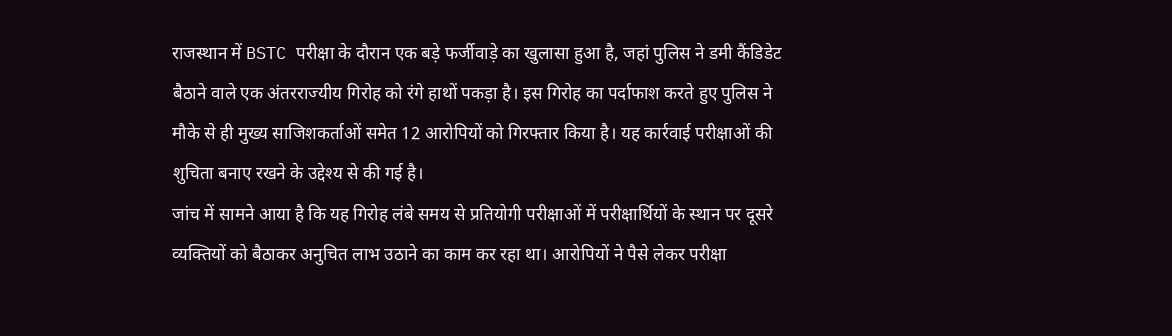राजस्थान में BSTC परीक्षा के दौरान एक बड़े फर्जीवाड़े का खुलासा हुआ है, जहां पुलिस ने डमी कैंडिडेट बैठाने वाले एक अंतरराज्यीय गिरोह को रंगे हाथों पकड़ा है। इस गिरोह का पर्दाफाश करते हुए पुलिस ने मौके से ही मुख्य साजिशकर्ताओं समेत 12 आरोपियों को गिरफ्तार किया है। यह कार्रवाई परीक्षाओं की शुचिता बनाए रखने के उद्देश्य से की गई है।
जांच में सामने आया है कि यह गिरोह लंबे समय से प्रतियोगी परीक्षाओं में परीक्षार्थियों के स्थान पर दूसरे व्यक्तियों को बैठाकर अनुचित लाभ उठाने का काम कर रहा था। आरोपियों ने पैसे लेकर परीक्षा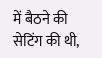में बैठने की सेटिंग की थी,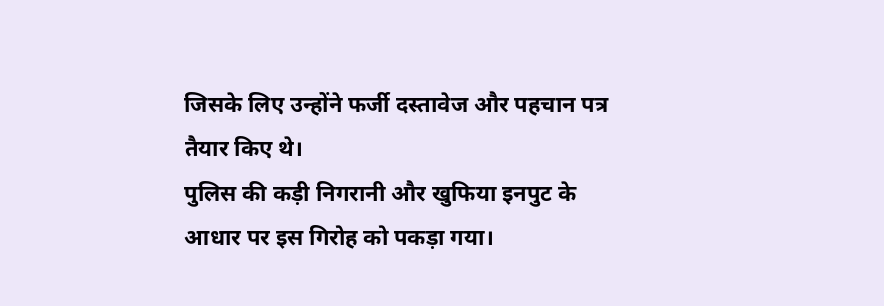जिसके लिए उन्होंने फर्जी दस्तावेज और पहचान पत्र तैयार किए थे।
पुलिस की कड़ी निगरानी और खुफिया इनपुट के आधार पर इस गिरोह को पकड़ा गया।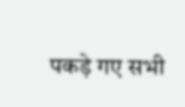पकड़े गए सभी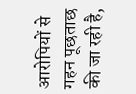आरोपियों से गहन पूछताछ की जा रही है,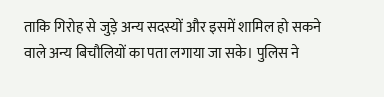ताकि गिरोह से जुड़े अन्य सदस्यों और इसमें शामिल हो सकने वाले अन्य बिचौलियों का पता लगाया जा सके। पुलिस ने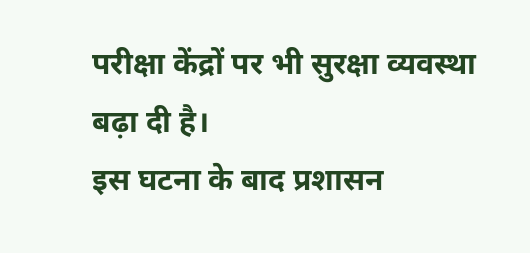परीक्षा केंद्रों पर भी सुरक्षा व्यवस्था बढ़ा दी है।
इस घटना के बाद प्रशासन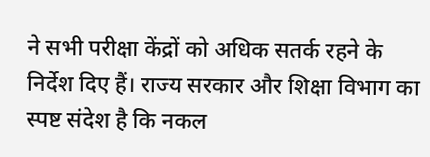ने सभी परीक्षा केंद्रों को अधिक सतर्क रहने के निर्देश दिए हैं। राज्य सरकार और शिक्षा विभाग का स्पष्ट संदेश है कि नकल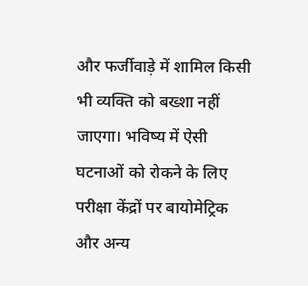और फर्जीवाड़े में शामिल किसी भी व्यक्ति को बख्शा नहीं जाएगा। भविष्य में ऐसी घटनाओं को रोकने के लिए परीक्षा केंद्रों पर बायोमेट्रिक और अन्य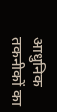आधुनिक तकनीकों का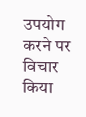उपयोग करने पर विचार किया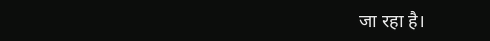जा रहा है।